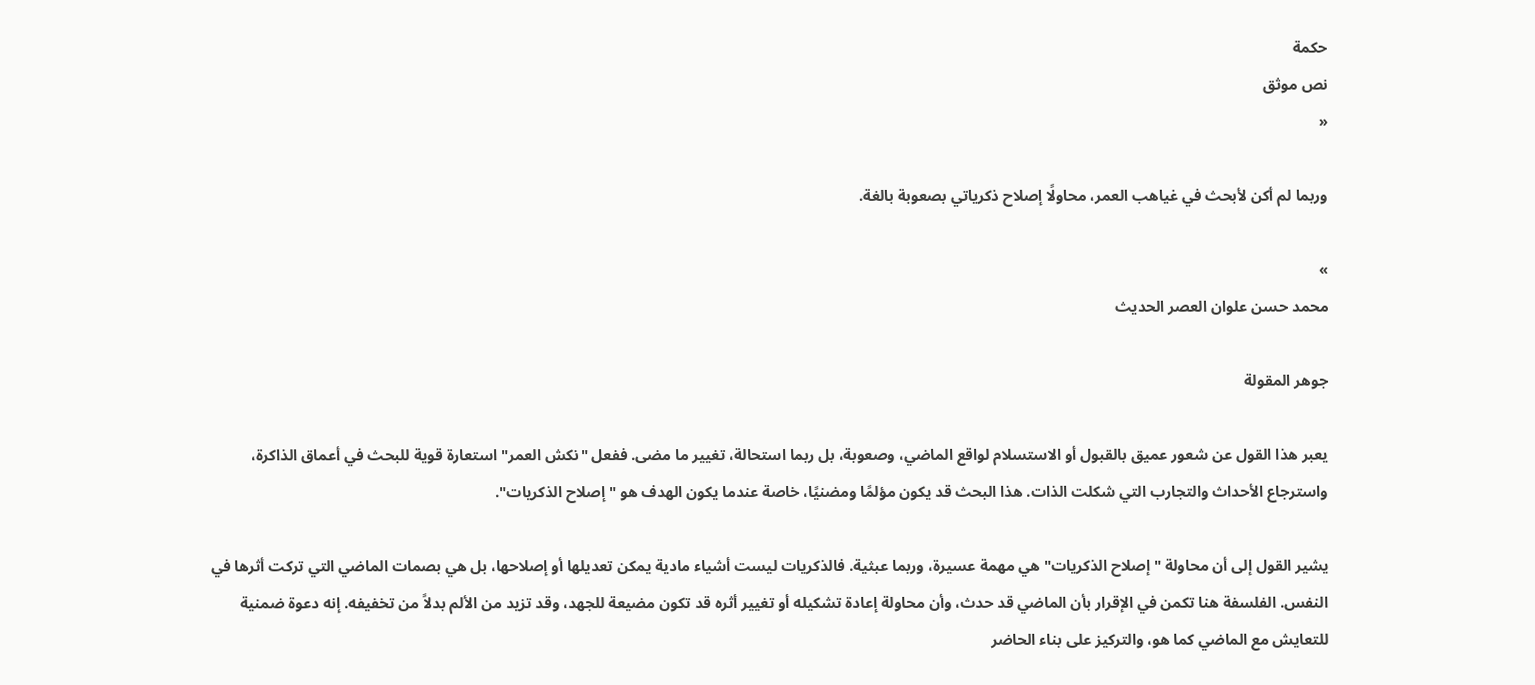حكمة
نص موثق
«

وربما لم أكن لأبحث في غياهب العمر، محاولًا إصلاح ذكرياتي بصعوبة بالغة.

»
محمد حسن علوان العصر الحديث

جوهر المقولة

يعبر هذا القول عن شعور عميق بالقبول أو الاستسلام لواقع الماضي، وصعوبة، بل ربما استحالة، تغيير ما مضى. ففعل "نكش العمر" استعارة قوية للبحث في أعماق الذاكرة، واسترجاع الأحداث والتجارب التي شكلت الذات. هذا البحث قد يكون مؤلمًا ومضنيًا، خاصة عندما يكون الهدف هو "إصلاح الذكريات".

يشير القول إلى أن محاولة "إصلاح الذكريات" هي مهمة عسيرة، وربما عبثية. فالذكريات ليست أشياء مادية يمكن تعديلها أو إصلاحها، بل هي بصمات الماضي التي تركت أثرها في النفس. الفلسفة هنا تكمن في الإقرار بأن الماضي قد حدث، وأن محاولة إعادة تشكيله أو تغيير أثره قد تكون مضيعة للجهد، وقد تزيد من الألم بدلاً من تخفيفه. إنه دعوة ضمنية للتعايش مع الماضي كما هو، والتركيز على بناء الحاضر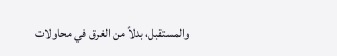والمستقبل، بدلاً من الغرق في محاولات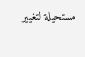مستحيلة لتغيير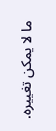ما لا يمكن تغييره.